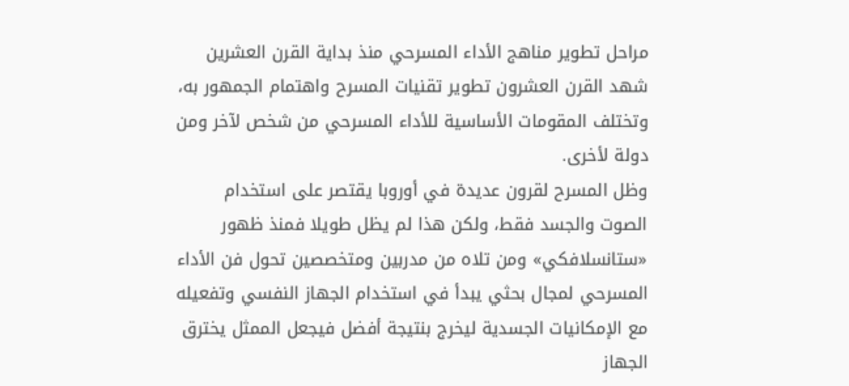مراحل تطوير مناهج الأداء المسرحي منذ بداية القرن العشرين
شهد القرن العشرون تطوير تقنيات المسرح واهتمام الجمهور به، وتختلف المقومات الأساسية للأداء المسرحي من شخص لآخر ومن دولة لأخرى.
وظل المسرح لقرون عديدة في أوروبا يقتصر على استخدام الصوت والجسد فقط، ولكن هذا لم يظل طويلا فمنذ ظهور «ستانسلافكي» ومن تلاه من مدربين ومتخصصين تحول فن الأداء المسرحي لمجال بحثي يبدأ في استخدام الجهاز النفسي وتفعيله مع الإمكانيات الجسدية ليخرج بنتيجة أفضل فيجعل الممثل يخترق الجهاز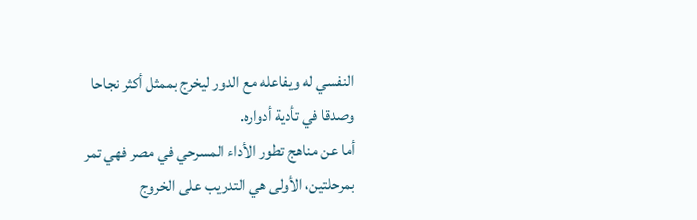النفسي له ويفاعله مع الدور ليخرج بممثل أكثر نجاحا وصدقا في تأدية أدواره.
أما عن مناهج تطور الأداء المسرحي في مصر فهي تمر بمرحلتين، الأولى هي التدريب على الخروج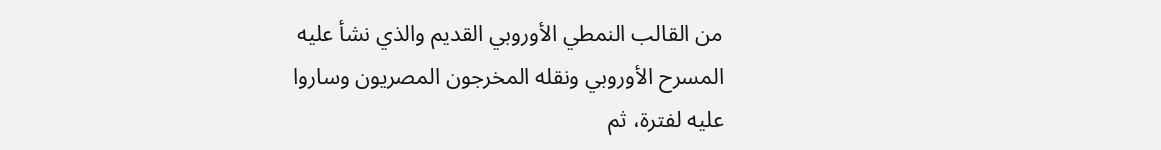من القالب النمطي الأوروبي القديم والذي نشأ عليه المسرح الأوروبي ونقله المخرجون المصريون وساروا عليه لفترة، ثم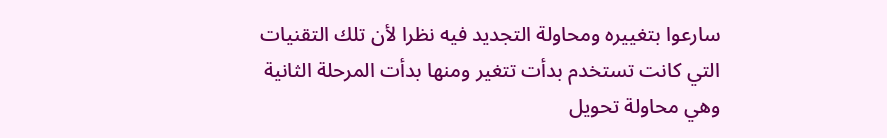سارعوا بتغييره ومحاولة التجديد فيه نظرا لأن تلك التقنيات التي كانت تستخدم بدأت تتغير ومنها بدأت المرحلة الثانية وهي محاولة تحويل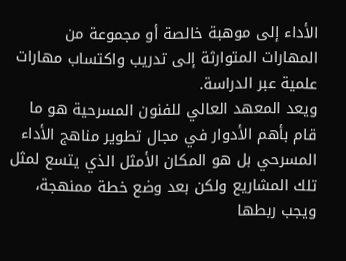الأداء إلى موهبة خالصة أو مجموعة من المهارات المتوارثة إلى تدريب واكتساب مهارات علمية عبر الدراسة.
ويعد المعهد العالي للفنون المسرحية هو ما قام بأهم الأدوار في مجال تطوير مناهج الأداء المسرحي بل هو المكان الأمثل الذي يتسع لمثل تلك المشاريع ولكن بعد وضع خطة ممنهجة، ويجب ربطها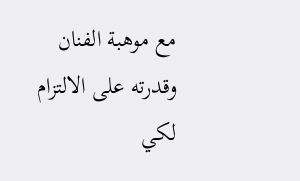مع موهبة الفنان وقدرته على الالتزام لكي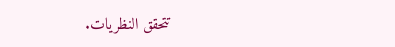تتحقق النظريات.